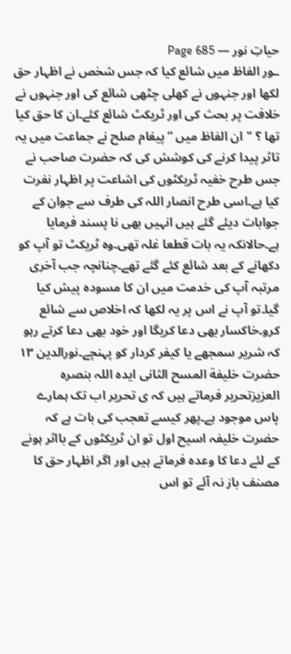حیاتِ نور — Page 685
ـور الفاظ میں شائع کیا کہ جس شخص نے اظہار حق لکھا اور جنہوں نے کھلی چٹھی شائع کی اور جنہوں نے خلافت پر بحث کی اور ٹریکٹ شائع کئے۔ان کا حق کیا تھا ؟ " ان الفاظ میں ”پیغام صلح نے جماعت میں یہ تاثر پیدا کرنے کی کوشش کی کہ حضرت صاحب نے جس طرح خفیہ ٹریکٹوں کی اشاعت پر اظہار نفرت کیا ہے۔اسی طرح انصار اللہ کی طرف سے جوان کے جوابات دیئے گئے ہیں انہیں بھی نا پسند فرمایا ہے۔حالانکہ یہ بات قطعا غلہ تھی۔وہ ٹریکٹ تو آپ کو دکھانے کے بعد شائع کئے گئے تھے۔چنانچہ جب آخری مرتبہ آپ کی خدمت میں ان کا مسودہ پیش کیا گیا۔تو آپ نے اس پر یہ لکھا کہ اخلاص سے شائع کرو۔خاکسار بھی دعا کریگا اور خود بھی دعا کرتے رہو کہ شریر سمجھے یا کیفر کردار کو پہنچے۔نورالدین ۱۳ حضرت خلیفة المسح الثانی ایدہ اللہ بنصرہ العزیزتحریر فرماتے ہیں کہ ی تحریر اب تک ہمارے پاس موجود ہے۔پھر کیسے تعجب کی بات ہے کہ حضرت خلیفہ اسیح اول تو ان ٹریکٹوں کے بااثر ہونے کے لئے دعا کا وعدہ فرماتے ہیں اور اگر اظہار حق کا مصنف باز نہ آئے تو اس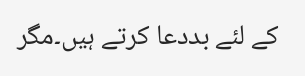کے لئے بددعا کرتے ہیں۔مگر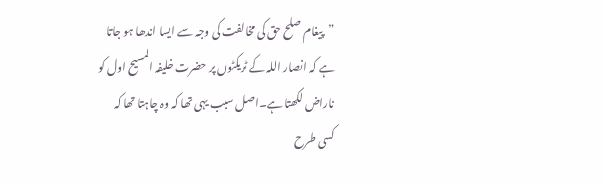”پیغام صلح حق کی مخالفت کی وجہ سے ایسا اندھا ہو جاتا ہے کہ انصار اللہ کے ٹریکٹوں پر حضرت خلیفہ المسیح اول کو ناراض لکھتا ہے۔اصل سبب یہی تھا کہ وہ چاہتا تھا کہ کسی طرح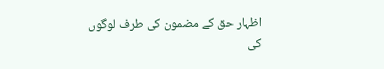اظہار حق کے مضمون کی طرف لوگوں کی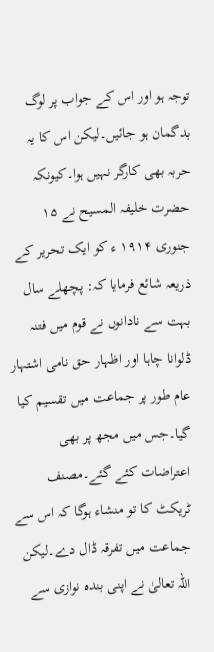توجہ ہو اور اس کے جواب پر لوگ بدگمان ہو جائیں۔لیکن اس کا یہ حربہ بھی کارگر نہیں ہوا۔کیونکہ حضرت خلیفہ المسیح نے ۱۵ جنوری ۱۹۱۴ ء کو ایک تحریر کے ذریعہ شائع فرمایا کہ: پچھلے سال بہت سے نادانوں نے قوم میں فتنہ ڈلوانا چاہا اور اظہار حق نامی اشتہار عام طور پر جماعت میں تقسیم کیا گیا۔جس میں مجھ پر بھی اعتراضات کئے گئے۔مصنف ٹریکٹ کا تو منشاء ہوگا کہ اس سے جماعت میں تفرقہ ڈال دے۔لیکن اللہ تعالیٰ نے اپنی بندہ نوازی سے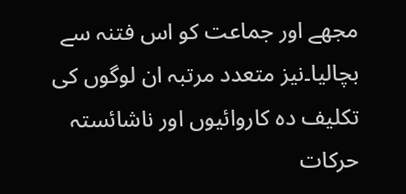مجھے اور جماعت کو اس فتنہ سے بچالیا۔نیز متعدد مرتبہ ان لوگوں کی تکلیف دہ کاروائیوں اور ناشائستہ حرکات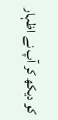کو دیکھ کر آپ نے اظہار